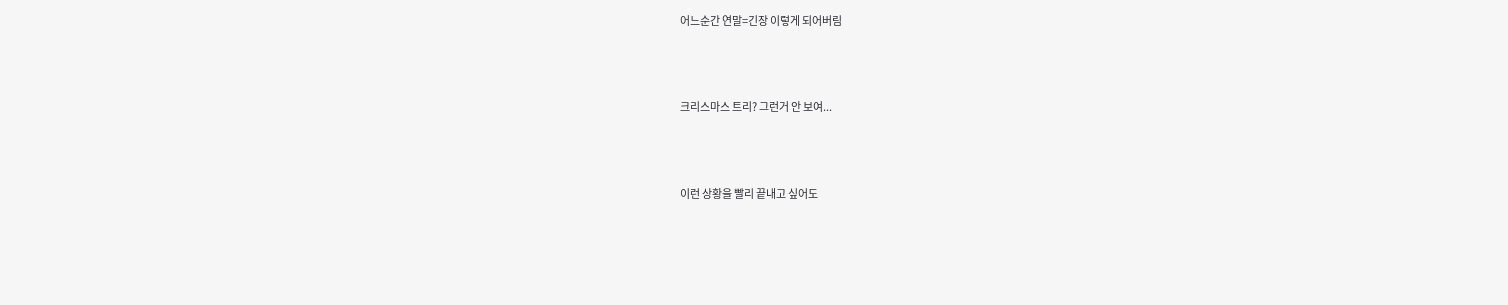어느순간 연말=긴장 이렇게 되어버림



크리스마스 트리? 그런거 안 보여...



이런 상황을 빨리 끝내고 싶어도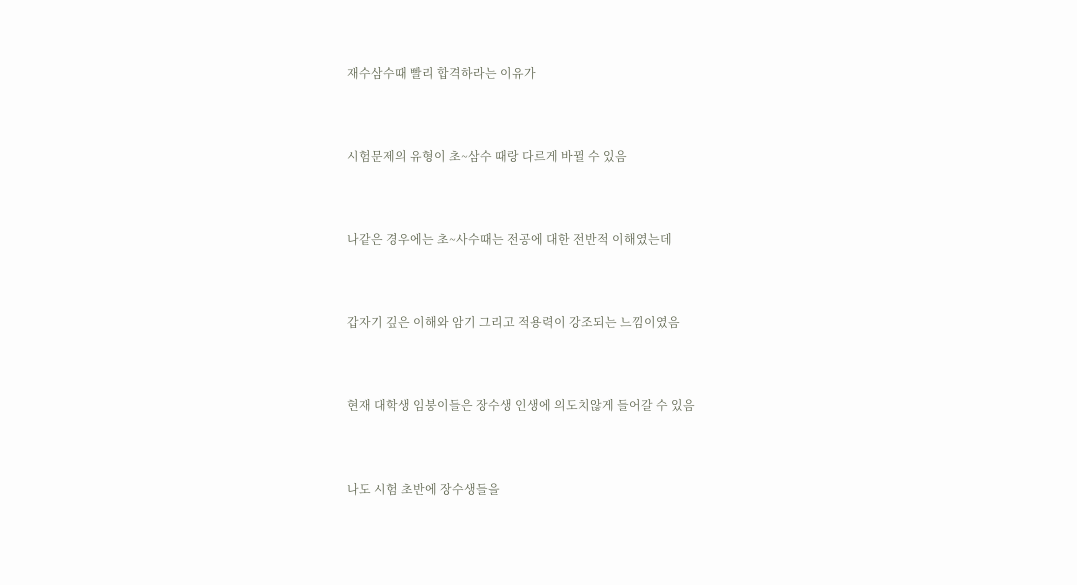재수삼수때 빨리 합격하라는 이유가



시험문제의 유형이 초~삼수 때랑 다르게 바뀔 수 있음



나같은 경우에는 초~사수때는 전공에 대한 전반적 이해였는데



갑자기 깊은 이해와 암기 그리고 적용력이 강조되는 느낌이였음



현재 대학생 임붕이들은 장수생 인생에 의도치않게 들어갈 수 있음



나도 시험 초반에 장수생들을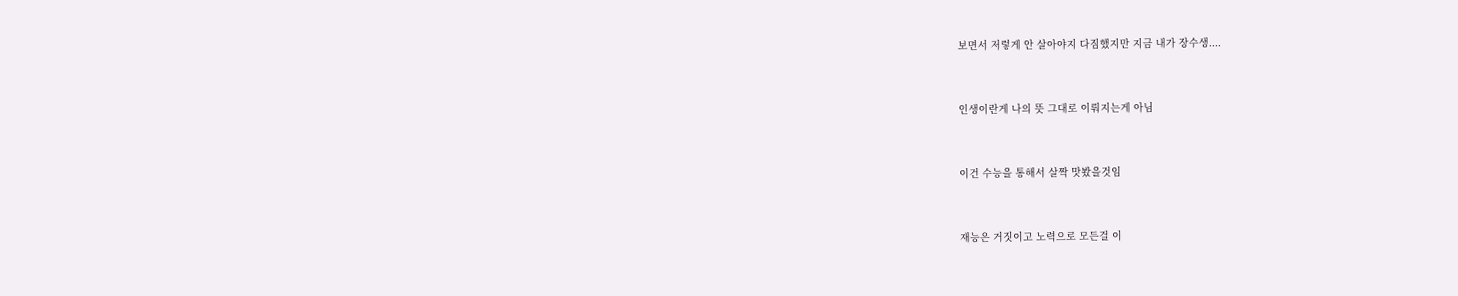보면서 저렇게 안 살아야지 다짐했지만 지금 내가 장수생....



인생이란게 나의 뜻 그대로 이뤄지는게 아님



이건 수능을 통해서 살짝 맛봤을것임



재능은 거짓이고 노력으로 모든걸 이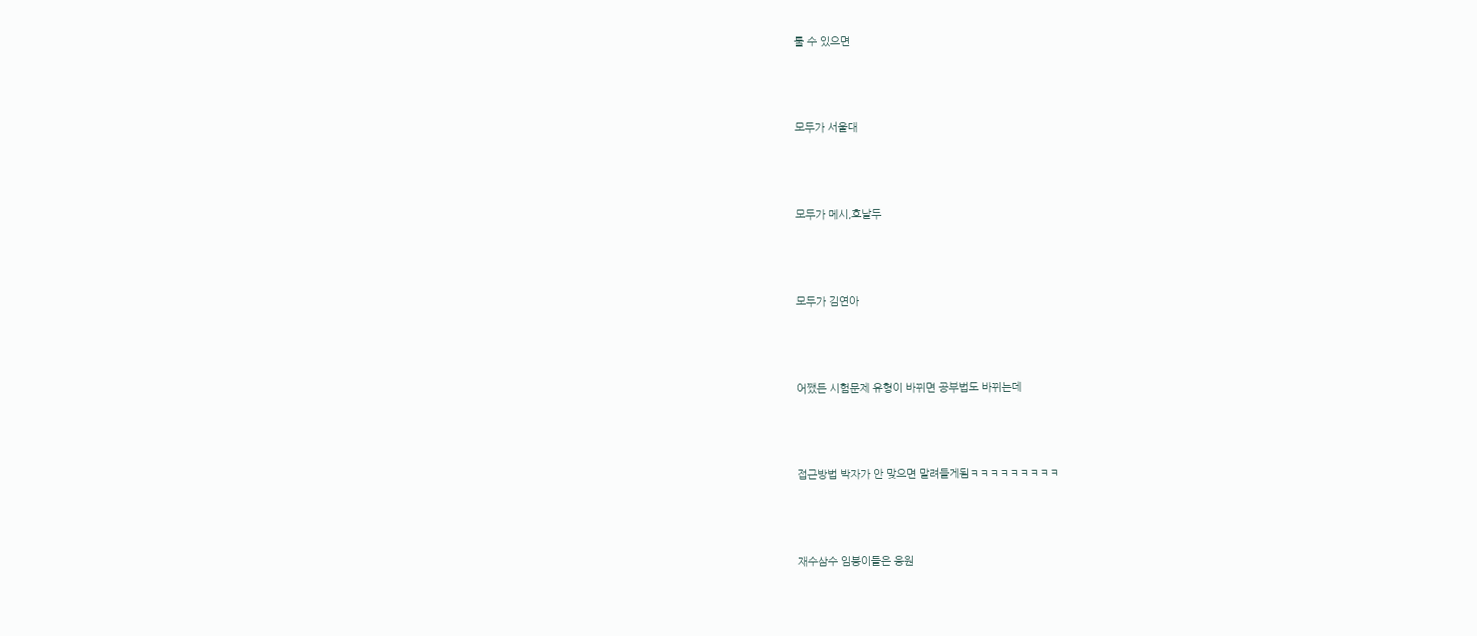룰 수 있으면



모두가 서울대



모두가 메시,호날두



모두가 김연아



어쨌든 시험문제 유형이 바뀌면 공부법도 바뀌는데



접근방법 박자가 안 맞으면 말려들게됨ㅋㅋㅋㅋㅋㅋㅋㅋㅋ



재수삼수 임붕이들은 응원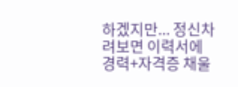하겠지만... 정신차려보면 이력서에 경력+자격증 채울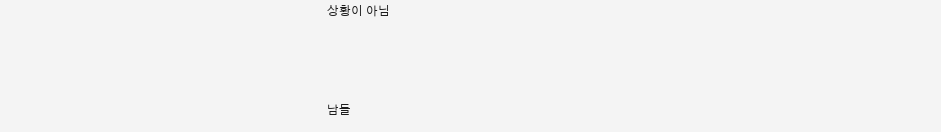상황이 아님



남들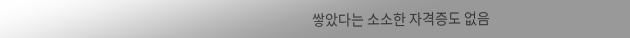쌓았다는 소소한 자격증도 없음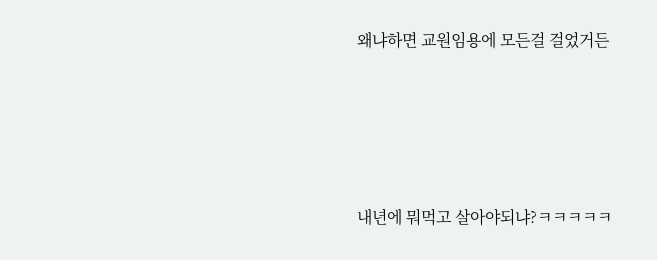왜냐하면 교원임용에 모든걸 걸었거든





내년에 뭐먹고 살아야되냐?ㅋㅋㅋㅋㅋ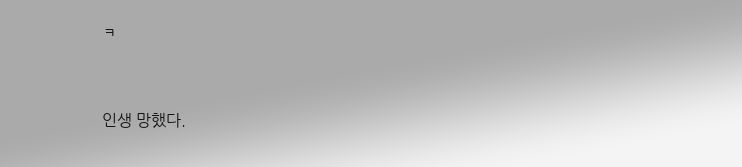ㅋ



인생 망했다.